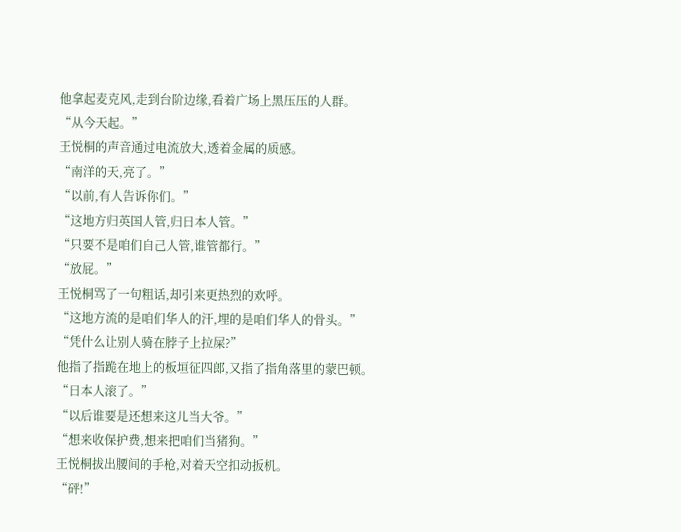他拿起麦克风,走到台阶边缘,看着广场上黑压压的人群。
“从今天起。”
王悦桐的声音通过电流放大,透着金属的质感。
“南洋的天,亮了。”
“以前,有人告诉你们。”
“这地方归英国人管,归日本人管。”
“只要不是咱们自己人管,谁管都行。”
“放屁。”
王悦桐骂了一句粗话,却引来更热烈的欢呼。
“这地方流的是咱们华人的汗,埋的是咱们华人的骨头。”
“凭什么让别人骑在脖子上拉屎?”
他指了指跪在地上的板垣征四郎,又指了指角落里的蒙巴顿。
“日本人滚了。”
“以后谁要是还想来这儿当大爷。”
“想来收保护费,想来把咱们当猪狗。”
王悦桐拔出腰间的手枪,对着天空扣动扳机。
“砰!”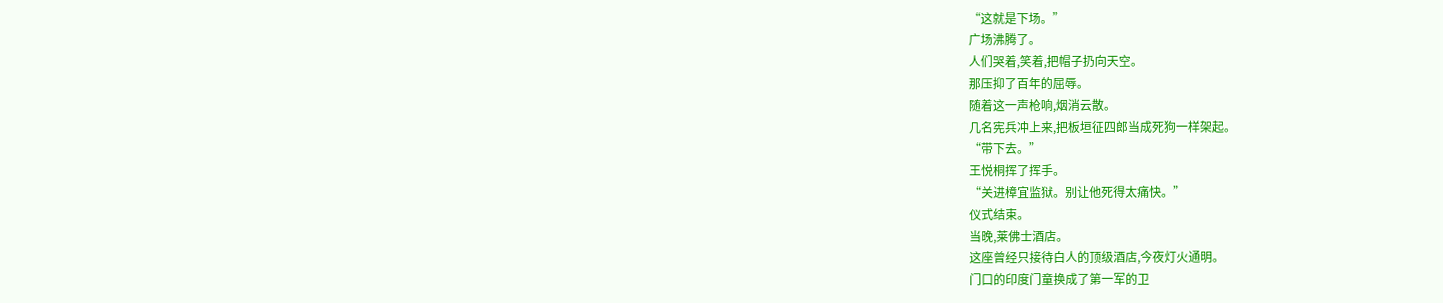“这就是下场。”
广场沸腾了。
人们哭着,笑着,把帽子扔向天空。
那压抑了百年的屈辱。
随着这一声枪响,烟消云散。
几名宪兵冲上来,把板垣征四郎当成死狗一样架起。
“带下去。”
王悦桐挥了挥手。
“关进樟宜监狱。别让他死得太痛快。”
仪式结束。
当晚,莱佛士酒店。
这座曾经只接待白人的顶级酒店,今夜灯火通明。
门口的印度门童换成了第一军的卫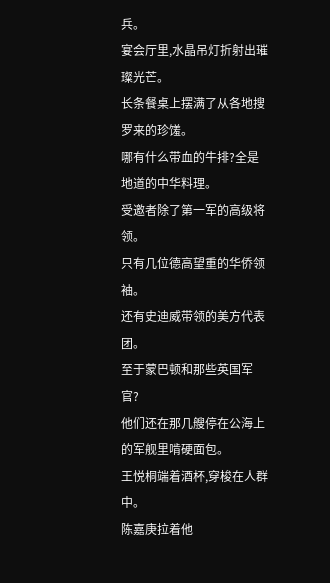兵。
宴会厅里,水晶吊灯折射出璀璨光芒。
长条餐桌上摆满了从各地搜罗来的珍馐。
哪有什么带血的牛排?全是地道的中华料理。
受邀者除了第一军的高级将领。
只有几位德高望重的华侨领袖。
还有史迪威带领的美方代表团。
至于蒙巴顿和那些英国军官?
他们还在那几艘停在公海上的军舰里啃硬面包。
王悦桐端着酒杯,穿梭在人群中。
陈嘉庚拉着他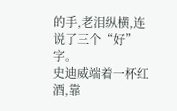的手,老泪纵横,连说了三个“好”字。
史迪威端着一杯红酒,靠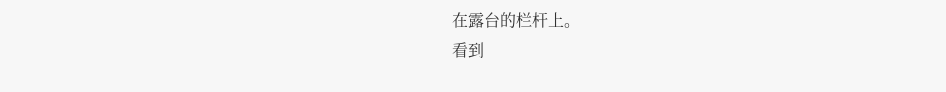在露台的栏杆上。
看到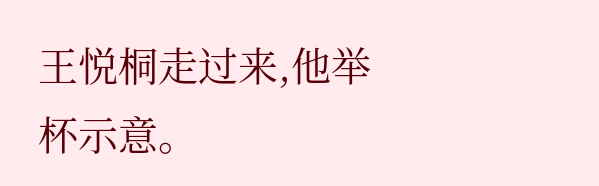王悦桐走过来,他举杯示意。